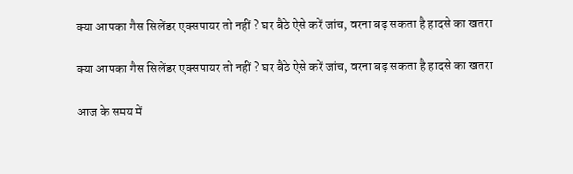क्या आपका गैस सिलेंडर एक्सपायर तो नहीं ? घर बैठे ऐसे करें जांच, वरना बढ़ सकता है हादसे का खतरा

क्या आपका गैस सिलेंडर एक्सपायर तो नहीं ? घर बैठे ऐसे करें जांच, वरना बढ़ सकता है हादसे का खतरा

आज के समय में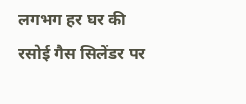लगभग हर घर की रसोई गैस सिलेंडर पर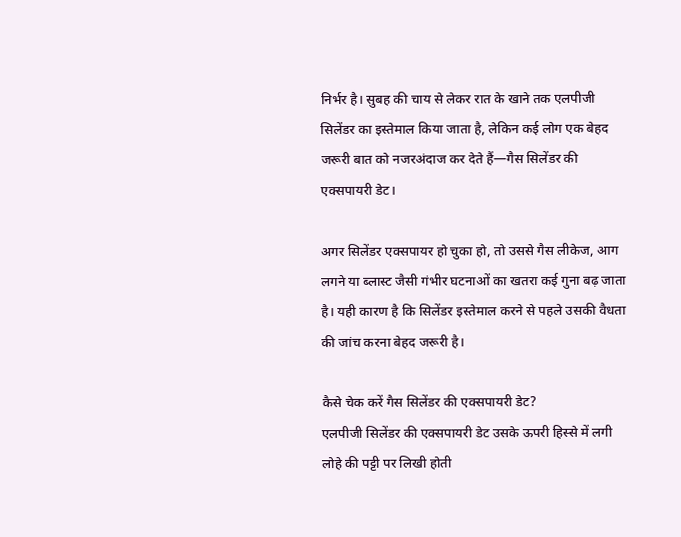निर्भर है। सुबह की चाय से लेकर रात के खाने तक एलपीजी सिलेंडर का इस्तेमाल किया जाता है, लेकिन कई लोग एक बेहद जरूरी बात को नजरअंदाज कर देते हैं—गैस सिलेंडर की एक्सपायरी डेट।

अगर सिलेंडर एक्सपायर हो चुका हो, तो उससे गैस लीकेज, आग लगने या ब्लास्ट जैसी गंभीर घटनाओं का खतरा कई गुना बढ़ जाता है। यही कारण है कि सिलेंडर इस्तेमाल करने से पहले उसकी वैधता की जांच करना बेहद जरूरी है।

कैसे चेक करें गैस सिलेंडर की एक्सपायरी डेट?
एलपीजी सिलेंडर की एक्सपायरी डेट उसके ऊपरी हिस्से में लगी लोहे की पट्टी पर लिखी होती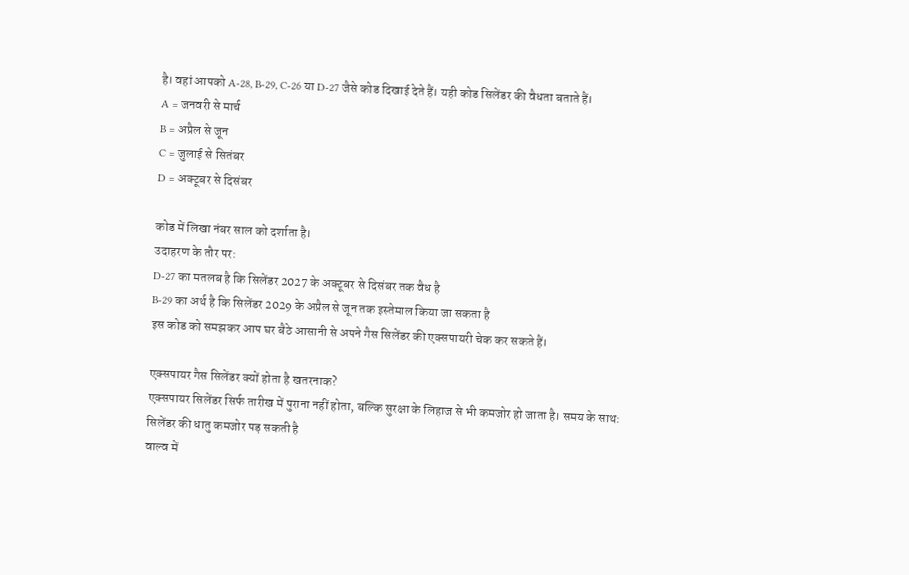है। वहां आपको A-28, B-29, C-26 या D-27 जैसे कोड दिखाई देते हैं। यही कोड सिलेंडर की वैधता बताते हैं।
A = जनवरी से मार्च
B = अप्रैल से जून
C = जुलाई से सितंबर
D = अक्टूबर से दिसंबर

कोड में लिखा नंबर साल को दर्शाता है।
उदाहरण के तौर पर:
D-27 का मतलब है कि सिलेंडर 2027 के अक्टूबर से दिसंबर तक वैध है
B-29 का अर्थ है कि सिलेंडर 2029 के अप्रैल से जून तक इस्तेमाल किया जा सकता है
इस कोड को समझकर आप घर बैठे आसानी से अपने गैस सिलेंडर की एक्सपायरी चेक कर सकते हैं।

एक्सपायर गैस सिलेंडर क्यों होता है खतरनाक?
एक्सपायर सिलेंडर सिर्फ तारीख में पुराना नहीं होता, बल्कि सुरक्षा के लिहाज से भी कमजोर हो जाता है। समय के साथ:
सिलेंडर की धातु कमजोर पड़ सकती है
वाल्व में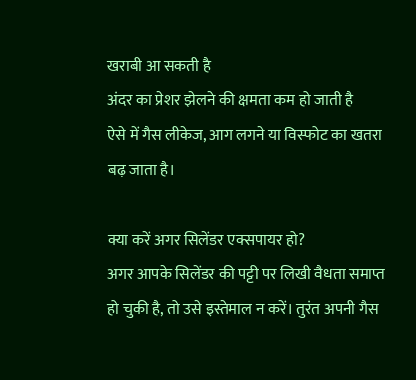खराबी आ सकती है
अंदर का प्रेशर झेलने की क्षमता कम हो जाती है
ऐसे में गैस लीकेज, आग लगने या विस्फोट का खतरा बढ़ जाता है।

क्या करें अगर सिलेंडर एक्सपायर हो?
अगर आपके सिलेंडर की पट्टी पर लिखी वैधता समाप्त हो चुकी है, तो उसे इस्तेमाल न करें। तुरंत अपनी गैस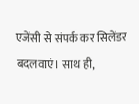एजेंसी से संपर्क कर सिलेंडर बदलवाएं। साथ ही,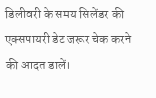डिलीवरी के समय सिलेंडर की एक्सपायरी डेट जरूर चेक करने की आदत डालें।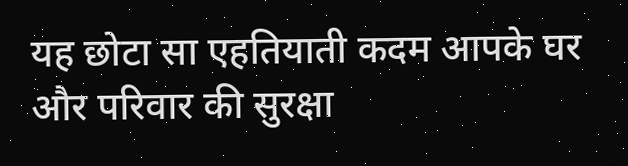यह छोटा सा एहतियाती कदम आपके घर और परिवार की सुरक्षा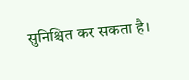सुनिश्चित कर सकता है।